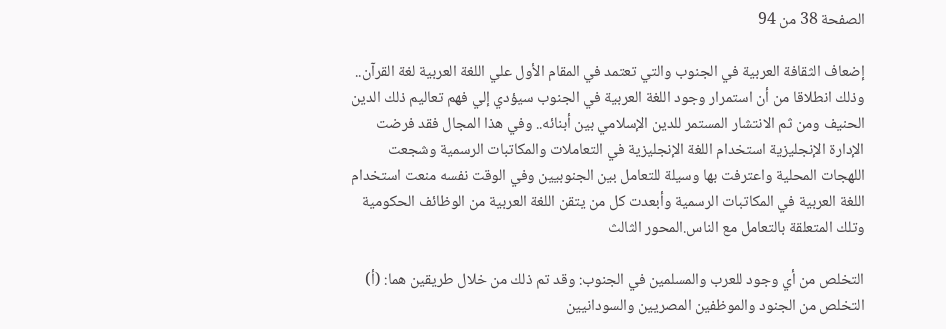الصفحة 38 من 94

إضعاف الثقافة العربية في الجنوب والتي تعتمد في المقام الأول علي اللغة العربية لغة القرآن.. وذلك انطلاقا من أن استمرار وجود اللغة العربية في الجنوب سيؤدي إلي فهم تعاليم ذلك الدين الحنيف ومن ثم الانتشار المستمر للدين الإسلامي بين أبنائه.. وفي هذا المجال فقد فرضت الإدارة الإنجليزية استخدام اللغة الإنجليزية في التعاملات والمكاتبات الرسمية وشجعت اللهجات المحلية واعترفت بها وسيلة للتعامل بين الجنوبيين وفي الوقت نفسه منعت استخدام اللغة العربية في المكاتبات الرسمية وأبعدت كل من يتقن اللغة العربية من الوظائف الحكومية وتلك المتعلقة بالتعامل مع الناس.المحور الثالث

التخلص من أي وجود للعرب والمسلمين في الجنوب: وقد تم ذلك من خلال طريقين هما: (أ) التخلص من الجنود والموظفين المصريين والسودانيين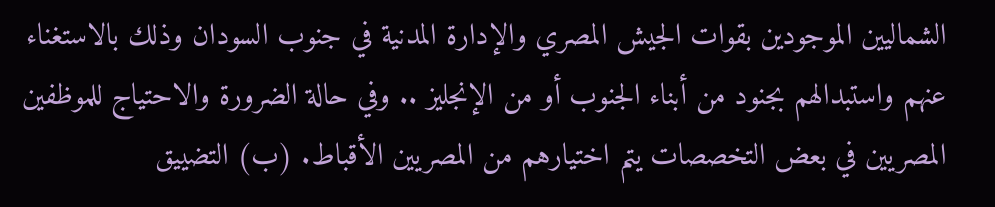الشماليين الموجودين بقوات الجيش المصري والإدارة المدنية في جنوب السودان وذلك بالاستغناء عنهم واستبدالهم بجنود من أبناء الجنوب أو من الإنجليز .. وفي حالة الضرورة والاحتياج للموظفين المصريين في بعض التخصصات يتم اختيارهم من المصريين الأقباط. (ب) التضييق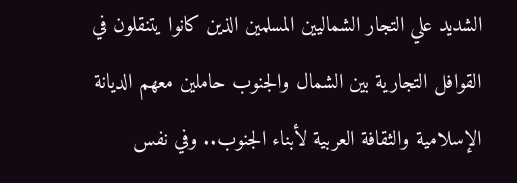الشديد علي التجار الشماليين المسلمين الذين كانوا يتنقلون في القوافل التجارية بين الشمال والجنوب حاملين معهم الديانة الإسلامية والثقافة العربية لأبناء الجنوب.. وفي نفس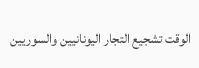الوقت تشجيع التجار اليونانيين والسوريين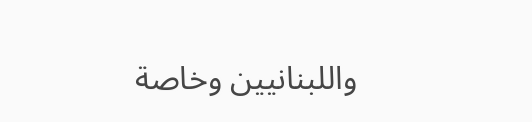واللبنانيين وخاصة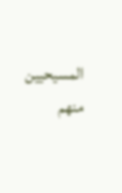المسيحيين منهم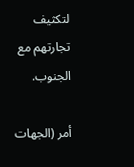لتكثيف تجارتهم مع الجنوب.

أمر (الجهات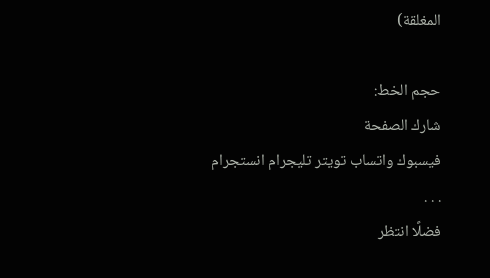المغلقة)

حجم الخط:
شارك الصفحة
فيسبوك واتساب تويتر تليجرام انستجرام
. . .
فضلًا انتظر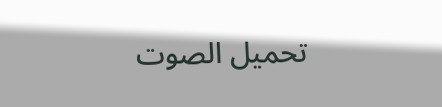تحميل الصوت